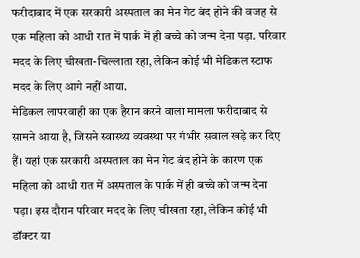फरीदाबाद में एक सरकारी अस्पताल का मेन गेट बंद होने की वजह से एक महिला को आधी रात में पार्क में ही बच्चे को जन्म देना पड़ा. परिवार मदद के लिए चीखता-चिल्लाता रहा, लेकिन कोई भी मेडिकल स्टाफ मदद के लिए आगे नहीं आया.
मेडिकल लापरवाही का एक हैरान करने वाला मामला फरीदाबाद से सामने आया है, जिसने स्वास्थ्य व्यवस्था पर गंभीर सवाल खड़े कर दिए हैं। यहां एक सरकारी अस्पताल का मेन गेट बंद होने के कारण एक महिला को आधी रात में अस्पताल के पार्क में ही बच्चे को जन्म देना पड़ा। इस दौरान परिवार मदद के लिए चीखता रहा, लेकिन कोई भी डॉक्टर या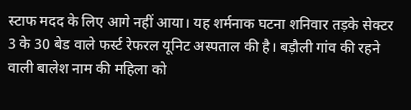स्टाफ मदद के लिए आगे नहीं आया। यह शर्मनाक घटना शनिवार तड़के सेक्टर 3 के 30 बेड वाले फर्स्ट रेफरल यूनिट अस्पताल की है। बड़ौली गांव की रहने वाली बालेश नाम की महिला को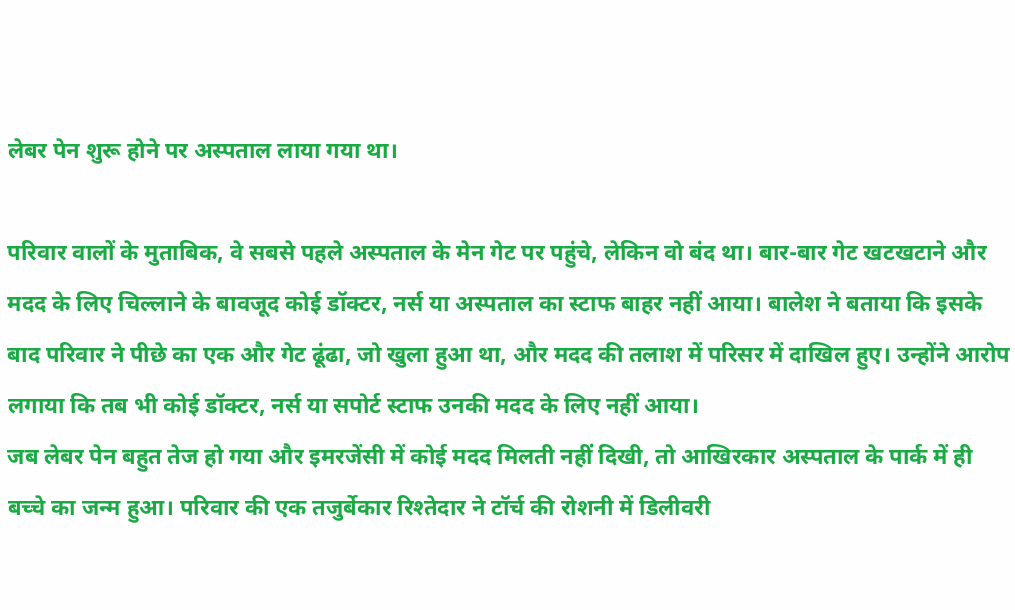लेबर पेन शुरू होने पर अस्पताल लाया गया था।

परिवार वालों के मुताबिक, वे सबसे पहले अस्पताल के मेन गेट पर पहुंचे, लेकिन वो बंद था। बार-बार गेट खटखटाने और मदद के लिए चिल्लाने के बावजूद कोई डॉक्टर, नर्स या अस्पताल का स्टाफ बाहर नहीं आया। बालेश ने बताया कि इसके बाद परिवार ने पीछे का एक और गेट ढूंढा, जो खुला हुआ था, और मदद की तलाश में परिसर में दाखिल हुए। उन्होंने आरोप लगाया कि तब भी कोई डॉक्टर, नर्स या सपोर्ट स्टाफ उनकी मदद के लिए नहीं आया।
जब लेबर पेन बहुत तेज हो गया और इमरजेंसी में कोई मदद मिलती नहीं दिखी, तो आखिरकार अस्पताल के पार्क में ही बच्चे का जन्म हुआ। परिवार की एक तजुर्बेकार रिश्तेदार ने टॉर्च की रोशनी में डिलीवरी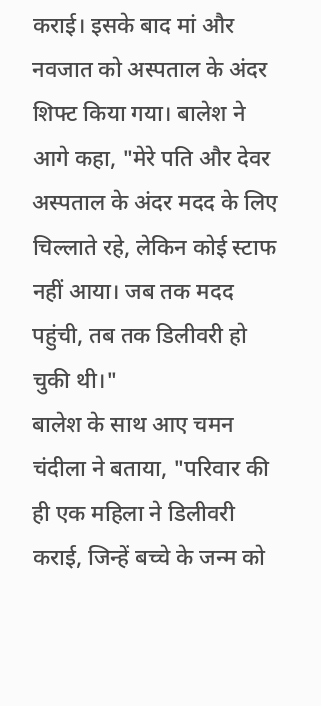कराई। इसके बाद मां और नवजात को अस्पताल के अंदर शिफ्ट किया गया। बालेश ने आगे कहा, "मेरे पति और देवर अस्पताल के अंदर मदद के लिए चिल्लाते रहे, लेकिन कोई स्टाफ नहीं आया। जब तक मदद पहुंची, तब तक डिलीवरी हो चुकी थी।"
बालेश के साथ आए चमन चंदीला ने बताया, "परिवार की ही एक महिला ने डिलीवरी कराई, जिन्हें बच्चे के जन्म को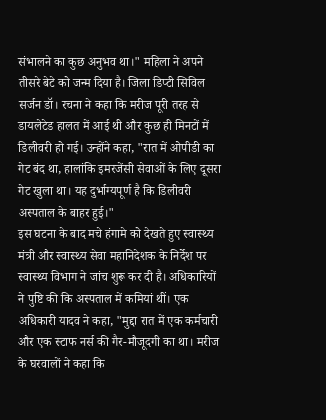संभालने का कुछ अनुभव था।" महिला ने अपने तीसरे बेटे को जन्म दिया है। जिला डिप्टी सिविल सर्जन डॉ। रचना ने कहा कि मरीज पूरी तरह से डायलेटेड हालत में आई थी और कुछ ही मिनटों में डिलीवरी हो गई। उन्होंने कहा, "रात में ओपीडी का गेट बंद था, हालांकि इमरजेंसी सेवाओं के लिए दूसरा गेट खुला था। यह दुर्भाग्यपूर्ण है कि डिलीवरी अस्पताल के बाहर हुई।"
इस घटना के बाद मचे हंगामे को देखते हुए स्वास्थ्य मंत्री और स्वास्थ्य सेवा महानिदेशक के निर्देश पर स्वास्थ्य विभाग ने जांच शुरू कर दी है। अधिकारियों ने पुष्टि की कि अस्पताल में कमियां थीं। एक अधिकारी यादव ने कहा, "मुद्दा रात में एक कर्मचारी और एक स्टाफ नर्स की गैर-मौजूदगी का था। मरीज के घरवालों ने कहा कि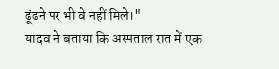ढूंढने पर भी वे नहीं मिले।"
यादव ने बताया कि अस्पताल रात में एक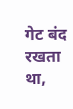गेट बंद रखता था,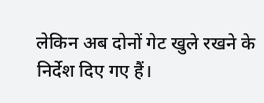लेकिन अब दोनों गेट खुले रखने के निर्देश दिए गए हैं।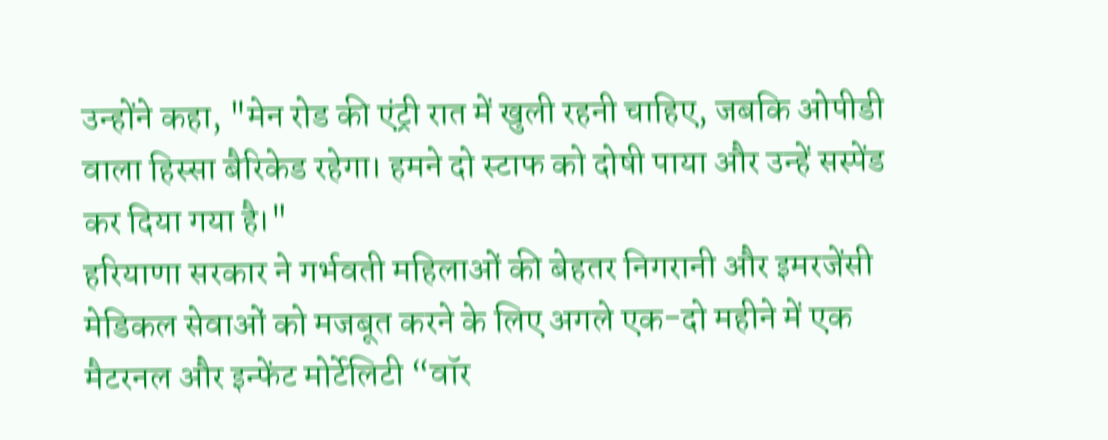उन्होंने कहा, "मेन रोड की एंट्री रात में खुली रहनी चाहिए, जबकि ओपीडी वाला हिस्सा बैरिकेड रहेगा। हमने दो स्टाफ को दोषी पाया और उन्हें सस्पेंड कर दिया गया है।"
हरियाणा सरकार ने गर्भवती महिलाओं की बेहतर निगरानी और इमरजेंसी मेडिकल सेवाओं को मजबूत करने के लिए अगले एक-दो महीने में एक मैटरनल और इन्फेंट मोर्टेलिटी “वॉर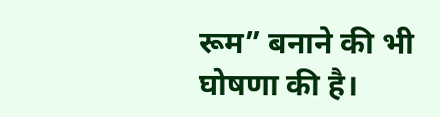रूम” बनाने की भी घोषणा की है।